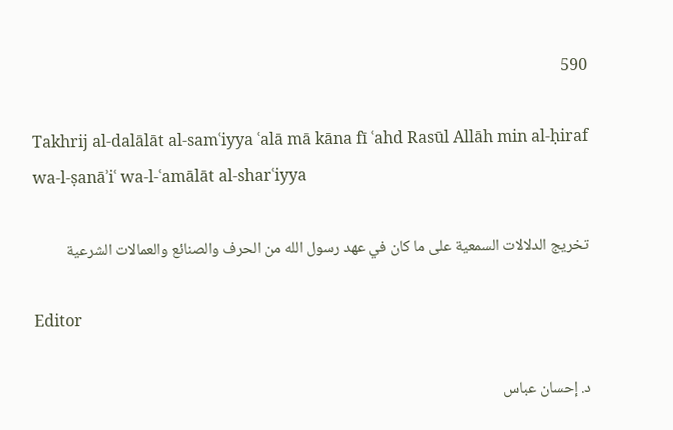590

Takhrij al-dalālāt al-samʿiyya ʿalā mā kāna fī ʿahd Rasūl Allāh min al-ḥiraf wa-l-ṣanāʾiʿ wa-l-ʿamālāt al-sharʿiyya

تخريج الدلالات السمعية على ما كان في عهد رسول الله من الحرف والصنائع والعمالات الشرعية

Editor

د. إحسان عباس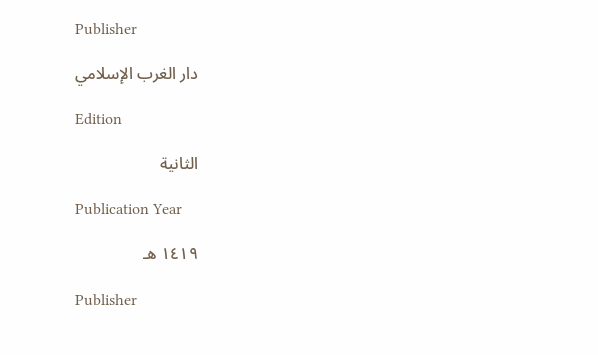Publisher

دار الغرب الإسلامي

Edition

الثانية

Publication Year

١٤١٩ هـ

Publisher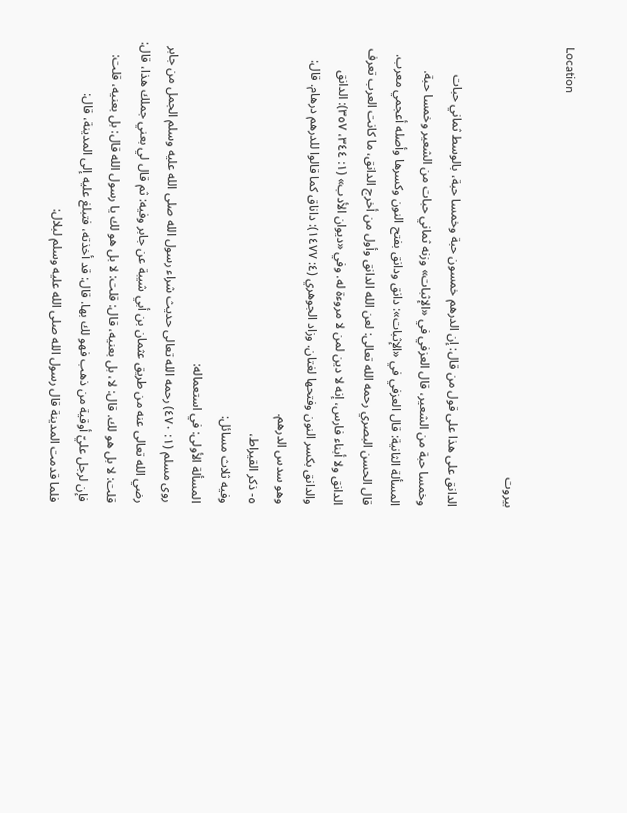Location

بيروت

الدانق على هذا على قول من قال: إن الدرهم خمسون حبة وخمسا حبة، بالوسط ثماني حبات وخمسا حبة من الشعير، قال العزفي في «الإثبات» وزنه ثماني حبات من الشعير وخمسا حبة.
المسألة الثانية: قال العزفي في «الإثبات»: دانق ودانق بفتح النون وكسرها وأصله أعجمي معرب. قال الحسن البصري رحمه الله تعالى: لعن الله الدانق وأول من أخرج الدانق، ما كانت العرب تعرف الدانق ولا أبناء فارس، إنه لا دين لمن لا مروءة له. وفي «ديوان الأدب» (١: ٣٤٤، ٣٥٧): الدانق والدانق بكسر النون وفتحها لغتان. وزاد الجوهري (٤: ١٤٧٧): داناق كما قالوا للدرهم درهام. قال:
وهو سدس الدرهم.
٥- ذكر القيراط،
وفيه ثلاث مسائل:
المسألة الأولى: في استعماله:
روى مسلم (١: ٤٧٠) رحمه الله تعالى حديث شراء رسول الله صلى الله عليه وسلم الجمل من جابر رضي الله تعالى عنه من طريق عثمان بن أبي شيبة عن جابر وفيه: ثم قال لي بعني جملك هذا، قال: قلت: لا بل هو لك. قال: لا، بل بعنيه، قال: قلت: لا بل هو لك يا رسول الله قال: بل بعنيه، قلت: فإن لرجل عليّ أوقية من ذهب فهو لك بها. قال: قد أخذته، فتبلغ عليه إلى المدينة، قال:
فلما قدمت المدينة قال رسول الله صلى الله عليه وسلم لبلال: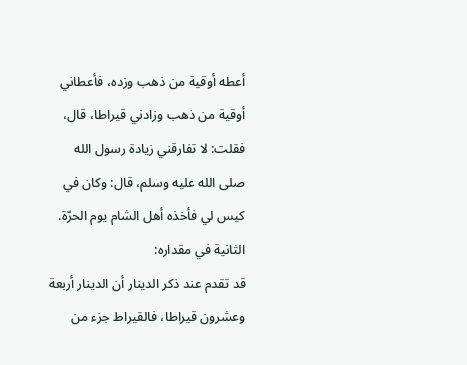أعطه أوقية من ذهب وزده، فأعطاني أوقية من ذهب وزادني قيراطا، قال، فقلت: لا تفارقني زيادة رسول الله صلى الله عليه وسلم، قال: وكان في كيس لي فأخذه أهل الشام يوم الحرّة.
الثانية في مقداره:
قد تقدم عند ذكر الدينار أن الدينار أربعة وعشرون قيراطا، فالقيراط جزء من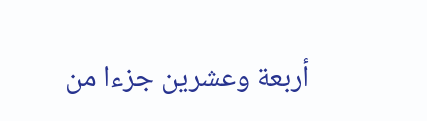أربعة وعشرين جزءا من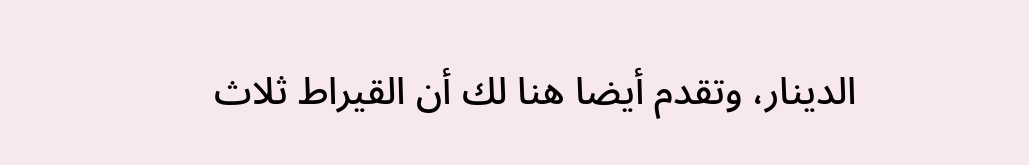الدينار، وتقدم أيضا هنا لك أن القيراط ثلاث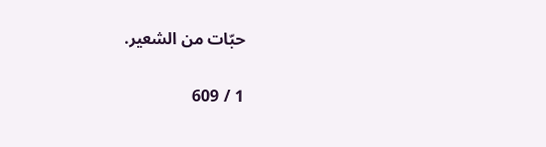حبّات من الشعير.

1 / 609